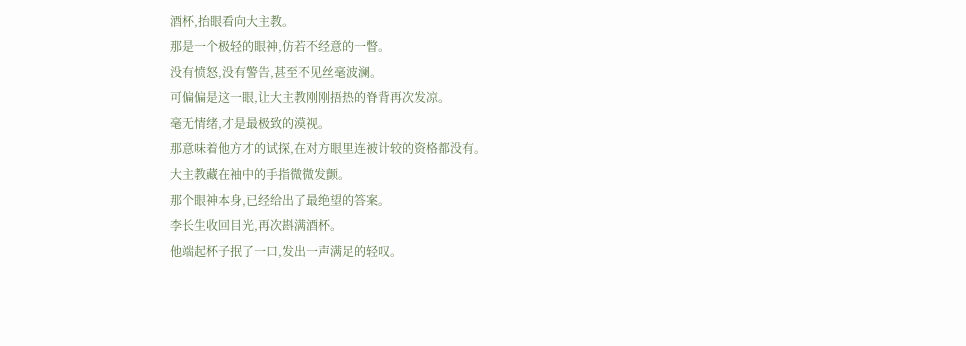酒杯,抬眼看向大主教。
那是一个极轻的眼神,仿若不经意的一瞥。
没有愤怒,没有警告,甚至不见丝毫波澜。
可偏偏是这一眼,让大主教刚刚捂热的脊背再次发凉。
毫无情绪,才是最极致的漠视。
那意味着他方才的试探,在对方眼里连被计较的资格都没有。
大主教藏在袖中的手指微微发颤。
那个眼神本身,已经给出了最绝望的答案。
李长生收回目光,再次斟满酒杯。
他端起杯子抿了一口,发出一声满足的轻叹。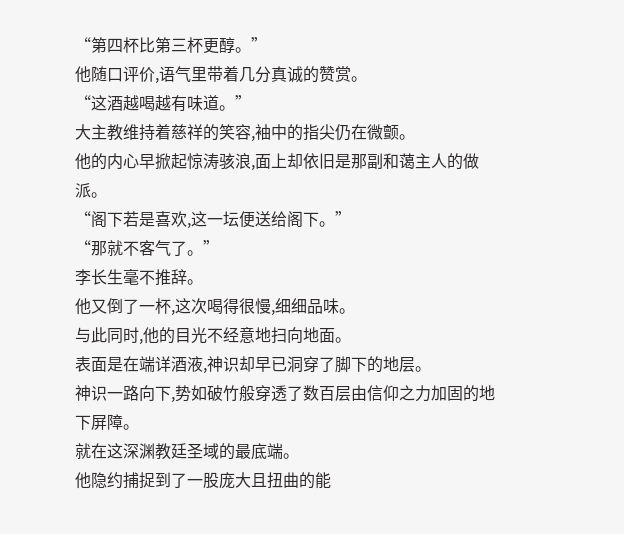“第四杯比第三杯更醇。”
他随口评价,语气里带着几分真诚的赞赏。
“这酒越喝越有味道。”
大主教维持着慈祥的笑容,袖中的指尖仍在微颤。
他的内心早掀起惊涛骇浪,面上却依旧是那副和蔼主人的做派。
“阁下若是喜欢,这一坛便送给阁下。”
“那就不客气了。”
李长生毫不推辞。
他又倒了一杯,这次喝得很慢,细细品味。
与此同时,他的目光不经意地扫向地面。
表面是在端详酒液,神识却早已洞穿了脚下的地层。
神识一路向下,势如破竹般穿透了数百层由信仰之力加固的地下屏障。
就在这深渊教廷圣域的最底端。
他隐约捕捉到了一股庞大且扭曲的能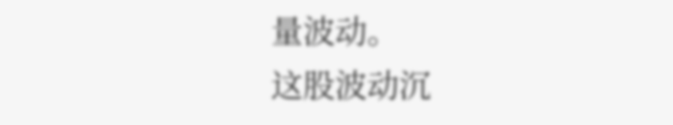量波动。
这股波动沉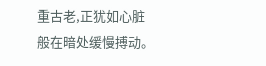重古老,正犹如心脏般在暗处缓慢搏动。